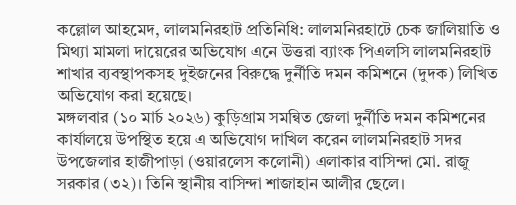কল্লোল আহমেদ, লালমনিরহাট প্রতিনিধি: লালমনিরহাটে চেক জালিয়াতি ও মিথ্যা মামলা দায়েরের অভিযোগ এনে উত্তরা ব্যাংক পিএলসি লালমনিরহাট শাখার ব্যবস্থাপকসহ দুইজনের বিরুদ্ধে দুর্নীতি দমন কমিশনে (দুদক) লিখিত অভিযোগ করা হয়েছে।
মঙ্গলবার (১০ মার্চ ২০২৬) কুড়িগ্রাম সমন্বিত জেলা দুর্নীতি দমন কমিশনের কার্যালয়ে উপস্থিত হয়ে এ অভিযোগ দাখিল করেন লালমনিরহাট সদর উপজেলার হাজীপাড়া (ওয়ারলেস কলোনী) এলাকার বাসিন্দা মো. রাজু সরকার (৩২)। তিনি স্থানীয় বাসিন্দা শাজাহান আলীর ছেলে।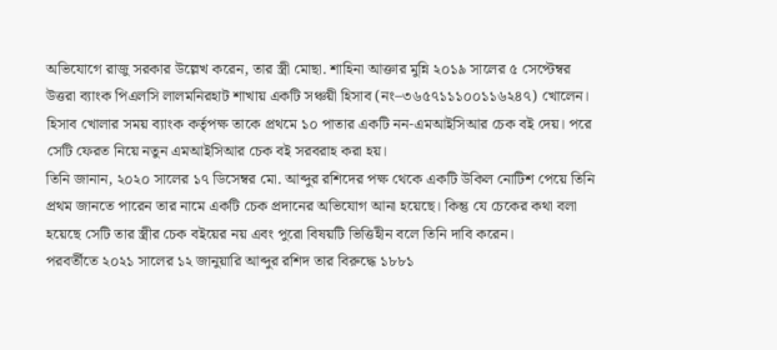অভিযোগে রাজু সরকার উল্লেখ করেন, তার স্ত্রী মোছা. শাহিনা আক্তার মুন্নি ২০১৯ সালের ৫ সেপ্টেম্বর উত্তরা ব্যাংক পিএলসি লালমনিরহাট শাখায় একটি সঞ্চয়ী হিসাব (নং–৩৬৫৭১১১০০১১৬২৪৭) খোলেন। হিসাব খোলার সময় ব্যাংক কর্তৃপক্ষ তাকে প্রথমে ১০ পাতার একটি নন-এমআইসিআর চেক বই দেয়। পরে সেটি ফেরত নিয়ে নতুন এমআইসিআর চেক বই সরবরাহ করা হয়।
তিনি জানান, ২০২০ সালের ১৭ ডিসেম্বর মো. আব্দুর রশিদের পক্ষ থেকে একটি উকিল নোটিশ পেয়ে তিনি প্রথম জানতে পারেন তার নামে একটি চেক প্রদানের অভিযোগ আনা হয়েছে। কিন্তু যে চেকের কথা বলা হয়েছে সেটি তার স্ত্রীর চেক বইয়ের নয় এবং পুরো বিষয়টি ভিত্তিহীন বলে তিনি দাবি করেন।
পরবর্তীতে ২০২১ সালের ১২ জানুয়ারি আব্দুর রশিদ তার বিরুদ্ধে ১৮৮১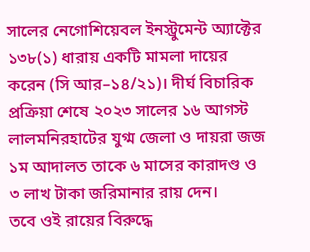সালের নেগোশিয়েবল ইনস্ট্রুমেন্ট অ্যাক্টের ১৩৮(১) ধারায় একটি মামলা দায়ের করেন (সি আর–১৪/২১)। দীর্ঘ বিচারিক প্রক্রিয়া শেষে ২০২৩ সালের ১৬ আগস্ট লালমনিরহাটের যুগ্ম জেলা ও দায়রা জজ ১ম আদালত তাকে ৬ মাসের কারাদণ্ড ও ৩ লাখ টাকা জরিমানার রায় দেন।
তবে ওই রায়ের বিরুদ্ধে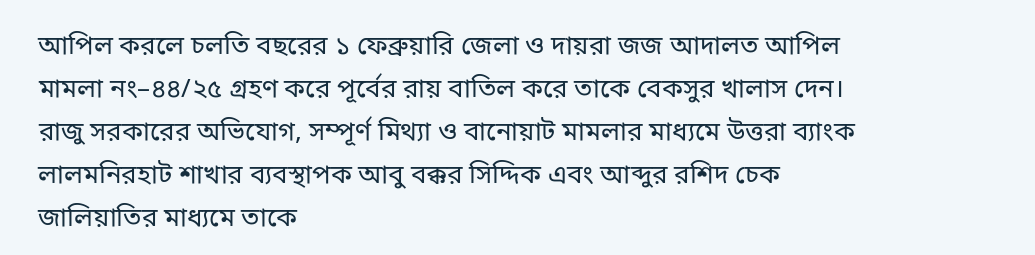আপিল করলে চলতি বছরের ১ ফেব্রুয়ারি জেলা ও দায়রা জজ আদালত আপিল মামলা নং–৪৪/২৫ গ্রহণ করে পূর্বের রায় বাতিল করে তাকে বেকসুর খালাস দেন।
রাজু সরকারের অভিযোগ, সম্পূর্ণ মিথ্যা ও বানোয়াট মামলার মাধ্যমে উত্তরা ব্যাংক লালমনিরহাট শাখার ব্যবস্থাপক আবু বক্কর সিদ্দিক এবং আব্দুর রশিদ চেক জালিয়াতির মাধ্যমে তাকে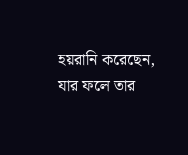হয়রানি করেছেন, যার ফলে তার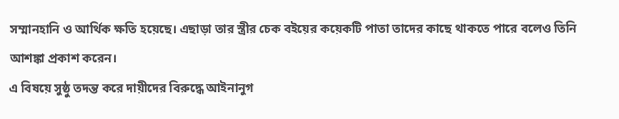সম্মানহানি ও আর্থিক ক্ষতি হয়েছে। এছাড়া তার স্ত্রীর চেক বইয়ের কয়েকটি পাতা তাদের কাছে থাকতে পারে বলেও তিনি আশঙ্কা প্রকাশ করেন।
এ বিষয়ে সুষ্ঠু তদন্ত করে দায়ীদের বিরুদ্ধে আইনানুগ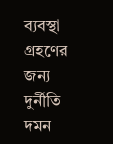ব্যবস্থা গ্রহণের জন্য দুর্নীতি দমন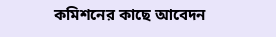কমিশনের কাছে আবেদন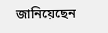জানিয়েছেন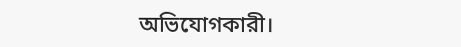অভিযোগকারী।